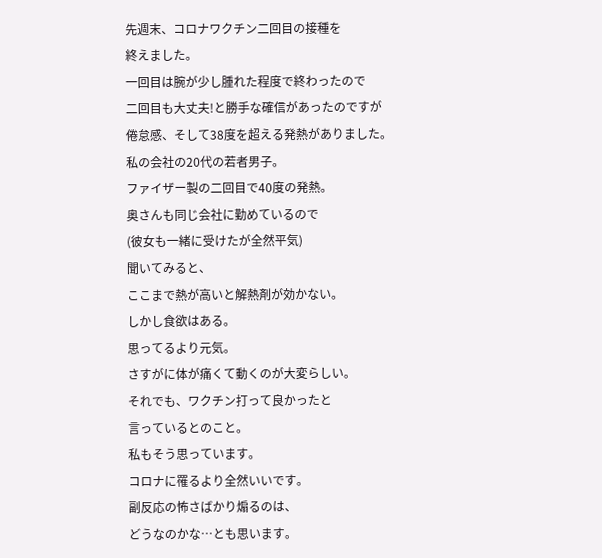先週末、コロナワクチン二回目の接種を
終えました。
一回目は腕が少し腫れた程度で終わったので
二回目も大丈夫!と勝手な確信があったのですが
倦怠感、そして38度を超える発熱がありました。
私の会社の20代の若者男子。
ファイザー製の二回目で40度の発熱。
奥さんも同じ会社に勤めているので
(彼女も一緒に受けたが全然平気)
聞いてみると、
ここまで熱が高いと解熱剤が効かない。
しかし食欲はある。
思ってるより元気。
さすがに体が痛くて動くのが大変らしい。
それでも、ワクチン打って良かったと
言っているとのこと。
私もそう思っています。
コロナに罹るより全然いいです。
副反応の怖さばかり煽るのは、
どうなのかな…とも思います。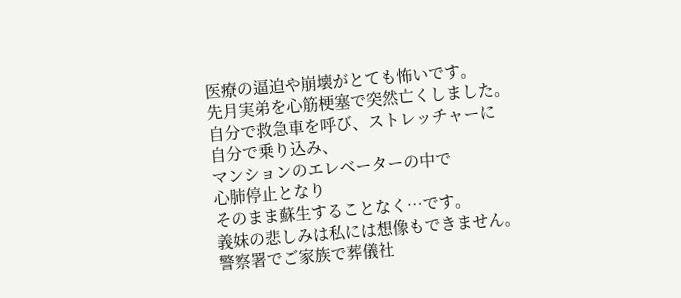医療の逼迫や崩壊がとても怖いです。
先月実弟を心筋梗塞で突然亡くしました。
自分で救急車を呼び、ストレッチャーに
自分で乗り込み、
マンションのエレベーターの中で
心肺停止となり
そのまま蘇生することなく…です。
義妹の悲しみは私には想像もできません。
警察署でご家族で葬儀社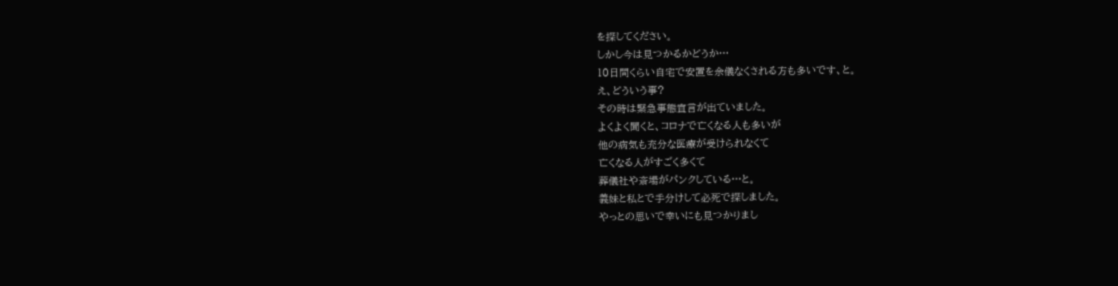を探してください。
しかし今は見つかるかどうか…
10日間くらい自宅で安置を余儀なくされる方も多いです、と。
え、どういう事?
その時は緊急事態宣言が出ていました。
よくよく聞くと、コロナで亡くなる人も多いが
他の病気も充分な医療が受けられなくて
亡くなる人がすごく多くて
葬儀社や斎場がパンクしている…と。
義妹と私とで手分けして必死で探しました。
やっとの思いで幸いにも見つかりまし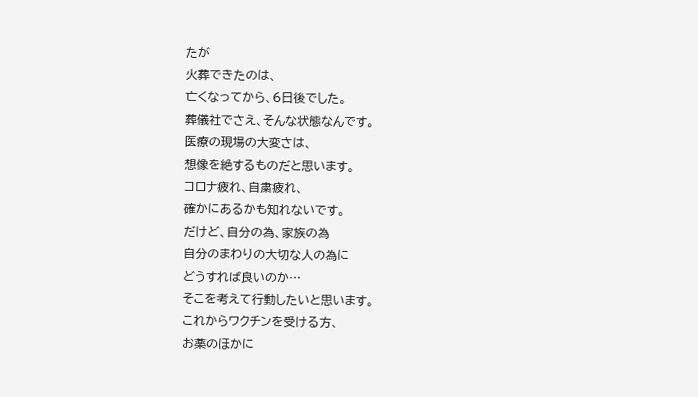たが
火葬できたのは、
亡くなってから、6日後でした。
葬儀社でさえ、そんな状態なんです。
医療の現場の大変さは、
想像を絶するものだと思います。
コロナ疲れ、自粛疲れ、
確かにあるかも知れないです。
だけど、自分の為、家族の為
自分のまわりの大切な人の為に
どうすれば良いのか…
そこを考えて行動したいと思います。
これからワクチンを受ける方、
お薬のほかに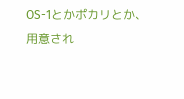OS-1とかポカリとか、
用意され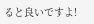ると良いですよ!